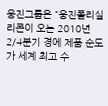웅진그룹은 "웅진폴리실리콘이 오는 2010년 2/4분기 경에 제품 순도가 세계 최고 수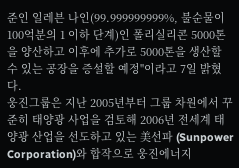준인 일레븐 나인(99.999999999%, 불순물이 100억분의 1 이하 단계)인 폴리실리콘 5000톤을 양산하고 이후에 추가로 5000톤을 생산할 수 있는 공장을 증설할 예정"이라고 7일 밝혔다.
웅진그룹은 지난 2005년부터 그룹 차원에서 꾸준히 태양광 사업을 검토해 2006년 전세계 태양광 산업을 선도하고 있는 美선파 (Sunpower Corporation)와 합작으로 웅진에너지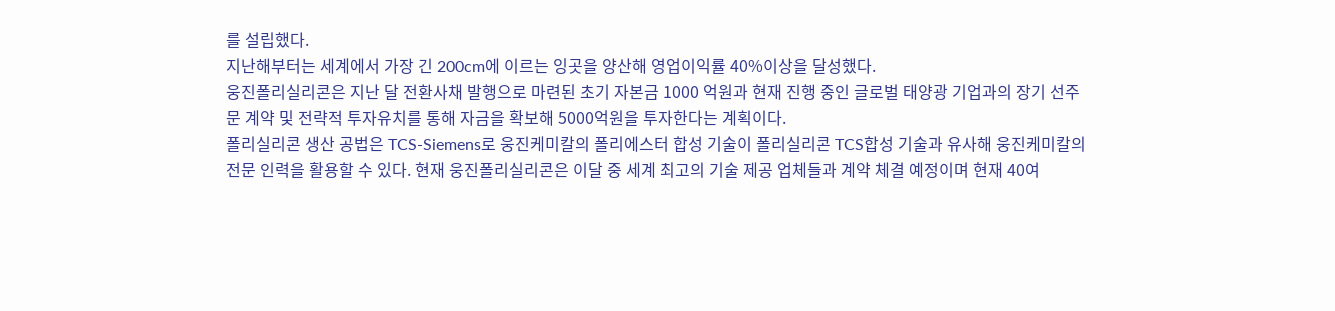를 설립했다.
지난해부터는 세계에서 가장 긴 200cm에 이르는 잉곳을 양산해 영업이익률 40%이상을 달성했다.
웅진폴리실리콘은 지난 달 전환사채 발행으로 마련된 초기 자본금 1000 억원과 현재 진행 중인 글로벌 태양광 기업과의 장기 선주문 계약 및 전략적 투자유치를 통해 자금을 확보해 5000억원을 투자한다는 계획이다.
폴리실리콘 생산 공법은 TCS-Siemens로 웅진케미칼의 폴리에스터 합성 기술이 폴리실리콘 TCS합성 기술과 유사해 웅진케미칼의 전문 인력을 활용할 수 있다. 현재 웅진폴리실리콘은 이달 중 세계 최고의 기술 제공 업체들과 계약 체결 예정이며 현재 40여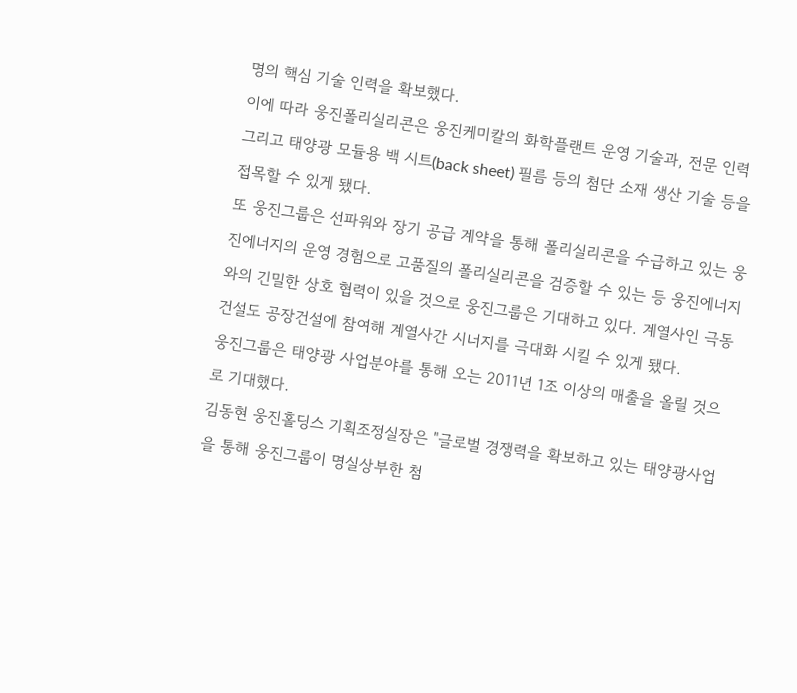명의 핵심 기술 인력을 확보했다.
이에 따라 웅진폴리실리콘은 웅진케미칼의 화학플랜트 운영 기술과, 전문 인력 그리고 태양광 모듈용 백 시트(back sheet) 필름 등의 첨단 소재 생산 기술 등을 접목할 수 있게 됐다.
또 웅진그룹은 선파워와 장기 공급 계약을 통해 폴리실리콘을 수급하고 있는 웅진에너지의 운영 경험으로 고품질의 폴리실리콘을 검증할 수 있는 등 웅진에너지와의 긴밀한 상호 협력이 있을 것으로 웅진그룹은 기대하고 있다. 계열사인 극동건설도 공장건설에 참여해 계열사간 시너지를 극대화 시킬 수 있게 됐다.
웅진그룹은 태양광 사업분야를 통해 오는 2011년 1조 이상의 매출을 올릴 것으로 기대했다.
김동현 웅진홀딩스 기획조정실장은 "글로벌 경쟁력을 확보하고 있는 태양광사업을 통해 웅진그룹이 명실상부한 첨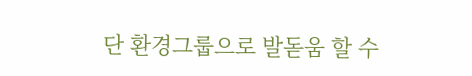단 환경그룹으로 발돋움 할 수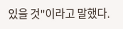있을 것"이라고 말했다.